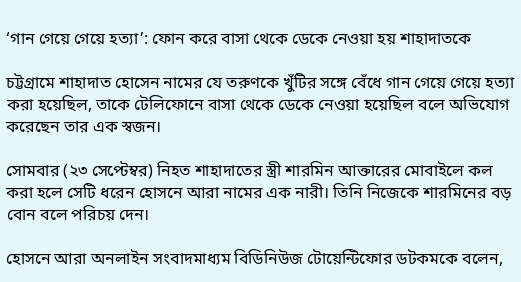‘গান গেয়ে গেয়ে হত্যা’: ফোন করে বাসা থেকে ডেকে নেওয়া হয় শাহাদাতকে

চট্টগ্রামে শাহাদাত হোসেন নামের যে তরুণকে খুঁটির সঙ্গে বেঁধে গান গেয়ে গেয়ে হত্যা করা হয়েছিল, তাকে টেলিফোনে বাসা থেকে ডেকে নেওয়া হয়েছিল বলে অভিযোগ করেছেন তার এক স্বজন।

সোমবার (২৩ সেপ্টেম্বর) নিহত শাহাদাতের স্ত্রী শারমিন আক্তারের মোবাইলে কল করা হলে সেটি ধরেন হোসনে আরা নামের এক নারী। তিনি নিজেকে শারমিনের বড় বোন বলে পরিচয় দেন।

হোসনে আরা অনলাইন সংবাদমাধ্যম বিডিনিউজ টোয়েন্টিফোর ডটকমকে বলেন,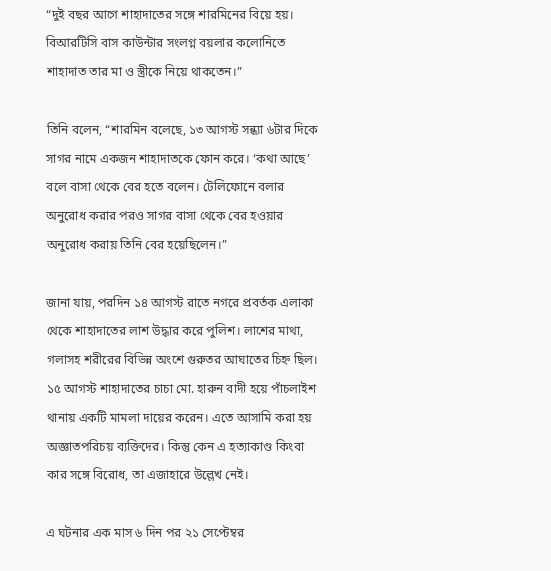“দুই বছর আগে শাহাদাতের সঙ্গে শারমিনের বিয়ে হয়। বিআরটিসি বাস কাউন্টার সংলগ্ন বয়লার কলোনিতে শাহাদাত তার মা ও স্ত্রীকে নিয়ে থাকতেন।”

তিনি বলেন, “শারমিন বলেছে, ১৩ আগস্ট সন্ধ্যা ৬টার দিকে সাগর নামে একজন শাহাদাতকে ফোন করে। ‘কথা আছে’ বলে বাসা থেকে বের হতে বলেন। টেলিফোনে বলার অনুরোধ করার পরও সাগর বাসা থেকে বের হওয়ার অনুরোধ করায় তিনি বের হয়েছিলেন।”

জানা যায়, পরদিন ১৪ আগস্ট রাতে নগরে প্রবর্তক এলাকা থেকে শাহাদাতের লাশ উদ্ধার করে পুলিশ। লাশের মাথা, গলাসহ শরীরের বিভিন্ন অংশে গুরুতর আঘাতের চিহ্ন ছিল। ১৫ আগস্ট শাহাদাতের চাচা মো. হারুন বাদী হয়ে পাঁচলাইশ থানায় একটি মামলা দায়ের করেন। এতে আসামি করা হয় অজ্ঞাতপরিচয় ব্যক্তিদের। কিন্তু কেন এ হত্যাকাণ্ড কিংবা কার সঙ্গে বিরোধ, তা এজাহারে উল্লেখ নেই।

এ ঘটনার এক মাস ৬ দিন পর ২১ সেপ্টেম্বর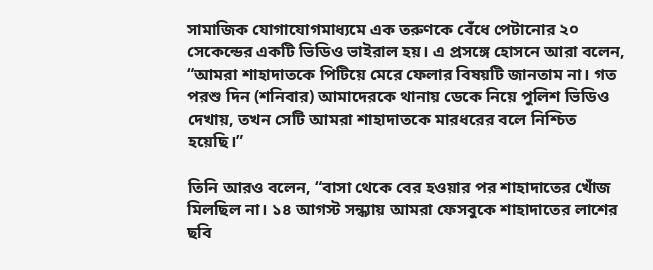সামাজিক যোগাযোগমাধ্যমে এক তরুণকে বেঁধে পেটানোর ২০ সেকেন্ডের একটি ভিডিও ভাইরাল হয়। এ প্রসঙ্গে হোসনে আরা বলেন, “আমরা শাহাদাতকে পিটিয়ে মেরে ফেলার বিষয়টি জানতাম না। গত পরশু দিন (শনিবার) আমাদেরকে থানায় ডেকে নিয়ে পুলিশ ভিডিও দেখায়, তখন সেটি আমরা শাহাদাতকে মারধরের বলে নিশ্চিত হয়েছি।”

তিনি আরও বলেন, “বাসা থেকে বের হওয়ার পর শাহাদাতের খোঁজ মিলছিল না। ১৪ আগস্ট সন্ধ্যায় আমরা ফেসবুকে শাহাদাতের লাশের ছবি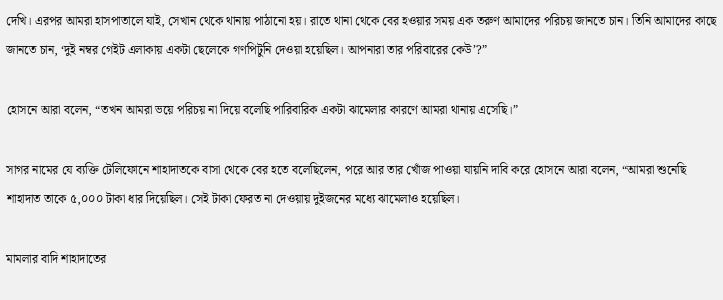দেখি। এরপর আমরা হাসপাতালে যাই, সেখান থেকে থানায় পাঠানো হয়। রাতে থানা থেকে বের হওয়ার সময় এক তরুণ আমাদের পরিচয় জানতে চান। তিনি আমাদের কাছে জানতে চান, ‘দুই নম্বর গেইট এলাকায় একটা ছেলেকে গণপিটুনি দেওয়া হয়েছিল। আপনারা তার পরিবারের কেউ’?”

হোসনে আরা বলেন, “তখন আমরা ভয়ে পরিচয় না দিয়ে বলেছি পারিবারিক একটা ঝামেলার কারণে আমরা থানায় এসেছি।”

সাগর নামের যে ব্যক্তি টেলিফোনে শাহাদাতকে বাসা থেকে বের হতে বলেছিলেন, পরে আর তার খোঁজ পাওয়া যায়নি দাবি করে হোসনে আরা বলেন, “আমরা শুনেছি শাহাদাত তাকে ৫,০০০ টাকা ধার দিয়েছিল। সেই টাকা ফেরত না দেওয়ায় দুইজনের মধ্যে ঝামেলাও হয়েছিল।

মামলার বাদি শাহাদাতের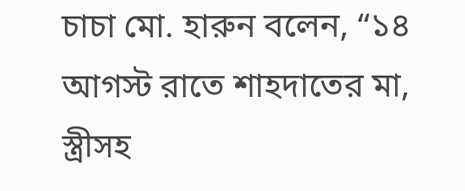চাচা মো. হারুন বলেন, “১৪ আগস্ট রাতে শাহদাতের মা, স্ত্রীসহ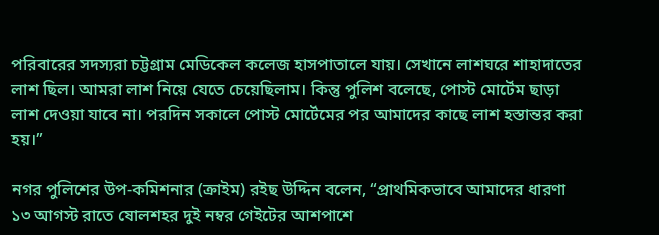পরিবারের সদস্যরা চট্টগ্রাম মেডিকেল কলেজ হাসপাতালে যায়। সেখানে লাশঘরে শাহাদাতের লাশ ছিল। আমরা লাশ নিয়ে যেতে চেয়েছিলাম। কিন্তু পুলিশ বলেছে, পোস্ট মোর্টেম ছাড়া লাশ দেওয়া যাবে না। পরদিন সকালে পোস্ট মোর্টেমের পর আমাদের কাছে লাশ হস্তান্তর করা হয়।”

নগর পুলিশের উপ-কমিশনার (ক্রাইম) রইছ উদ্দিন বলেন, “প্রাথমিকভাবে আমাদের ধারণা ১৩ আগস্ট রাতে ষোলশহর দুই নম্বর গেইটের আশপাশে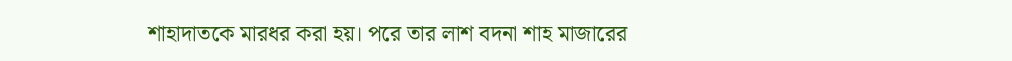শাহাদাতকে মারধর করা হয়। পরে তার লাশ বদনা শাহ মাজারের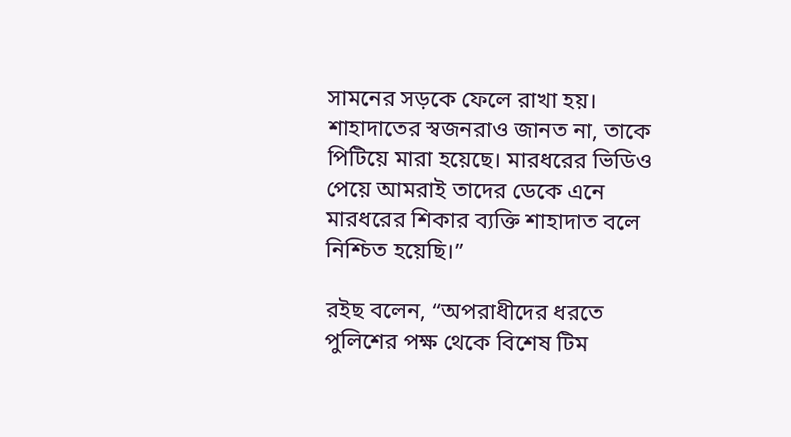সামনের সড়কে ফেলে রাখা হয়। শাহাদাতের স্বজনরাও জানত না, তাকে পিটিয়ে মারা হয়েছে। মারধরের ভিডিও পেয়ে আমরাই তাদের ডেকে এনে মারধরের শিকার ব্যক্তি শাহাদাত বলে নিশ্চিত হয়েছি।”

রইছ বলেন, “অপরাধীদের ধরতে পুলিশের পক্ষ থেকে বিশেষ টিম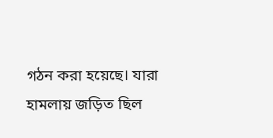গঠন করা হয়েছে। যারা হামলায় জড়িত ছিল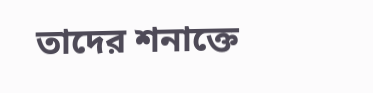তাদের শনাক্তে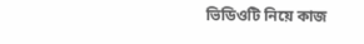ভিডিওটি নিয়ে কাজ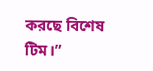করছে বিশেষ টিম।”